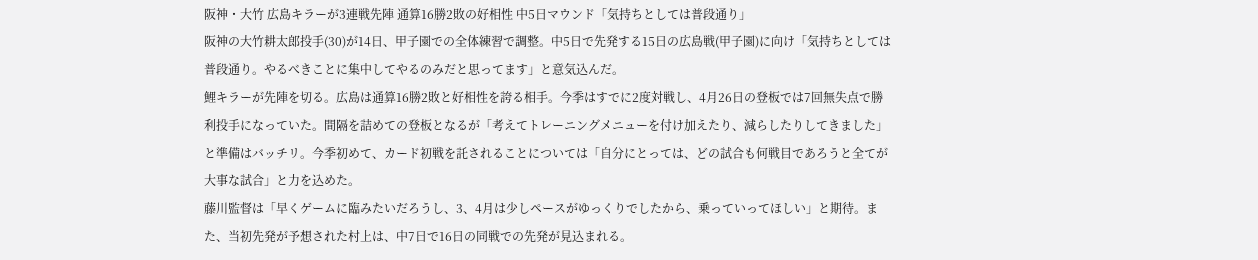阪神・大竹 広島キラーが3連戦先陣 通算16勝2敗の好相性 中5日マウンド「気持ちとしては普段通り」
阪神の大竹耕太郎投手(30)が14日、甲子園での全体練習で調整。中5日で先発する15日の広島戦(甲子園)に向け「気持ちとしては普段通り。やるべきことに集中してやるのみだと思ってます」と意気込んだ。
鯉キラーが先陣を切る。広島は通算16勝2敗と好相性を誇る相手。今季はすでに2度対戦し、4月26日の登板では7回無失点で勝利投手になっていた。間隔を詰めての登板となるが「考えてトレーニングメニューを付け加えたり、減らしたりしてきました」と準備はバッチリ。今季初めて、カード初戦を託されることについては「自分にとっては、どの試合も何戦目であろうと全てが大事な試合」と力を込めた。
藤川監督は「早くゲームに臨みたいだろうし、3、4月は少しペースがゆっくりでしたから、乗っていってほしい」と期待。また、当初先発が予想された村上は、中7日で16日の同戦での先発が見込まれる。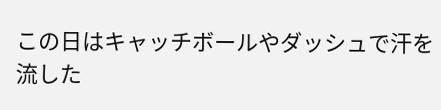この日はキャッチボールやダッシュで汗を流した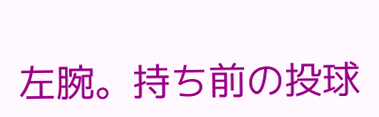左腕。持ち前の投球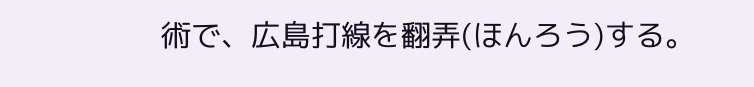術で、広島打線を翻弄(ほんろう)する。